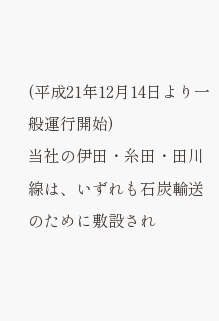(平成21年12月14日より一般運行開始)
当社の伊田・糸田・田川線は、いずれも石炭輸送のために敷設され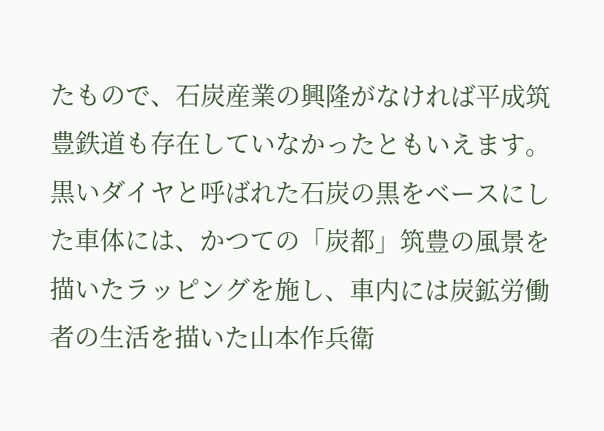たもので、石炭産業の興隆がなければ平成筑豊鉄道も存在していなかったともいえます。
黒いダイヤと呼ばれた石炭の黒をベースにした車体には、かつての「炭都」筑豊の風景を描いたラッピングを施し、車内には炭鉱労働者の生活を描いた山本作兵衛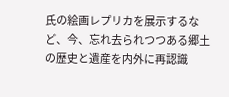氏の絵画レプリカを展示するなど、今、忘れ去られつつある郷土の歴史と遺産を内外に再認識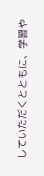していただくとともに、学習や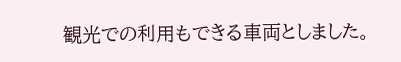観光での利用もできる車両としました。